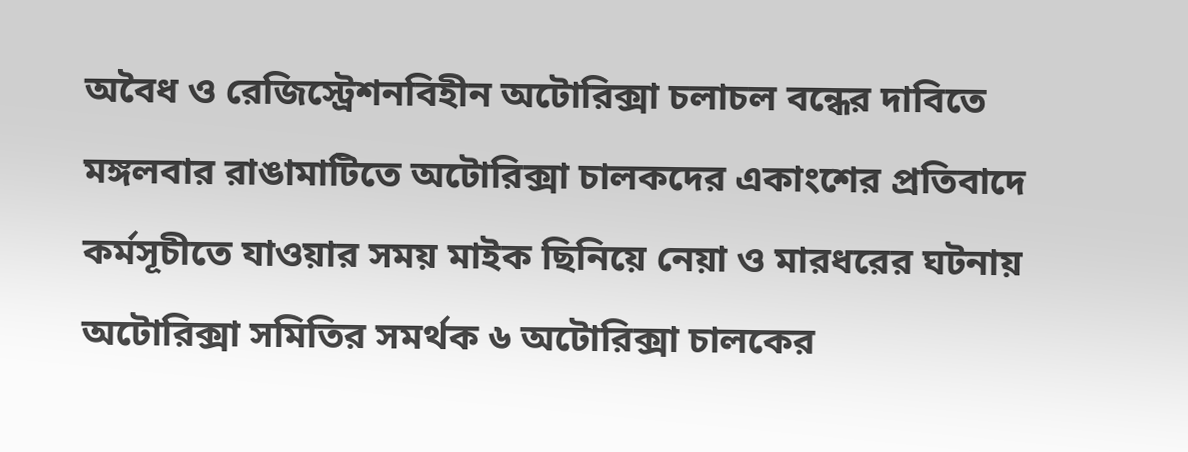অবৈধ ও রেজিস্ট্রেশনবিহীন অটোরিক্সা চলাচল বন্ধের দাবিতে মঙ্গলবার রাঙামাটিতে অটোরিক্সা চালকদের একাংশের প্রতিবাদে কর্মসূচীতে যাওয়ার সময় মাইক ছিনিয়ে নেয়া ও মারধরের ঘটনায় অটোরিক্সা সমিতির সমর্থক ৬ অটোরিক্সা চালকের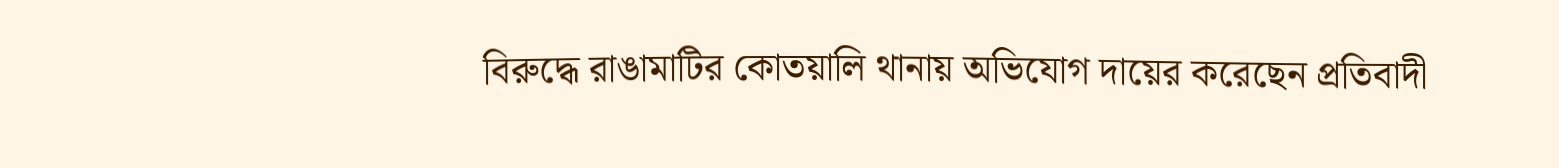বিরুদ্ধে রাঙামাটির কোতয়ালি থানায় অভিযোগ দায়ের করেছেন প্রতিবাদী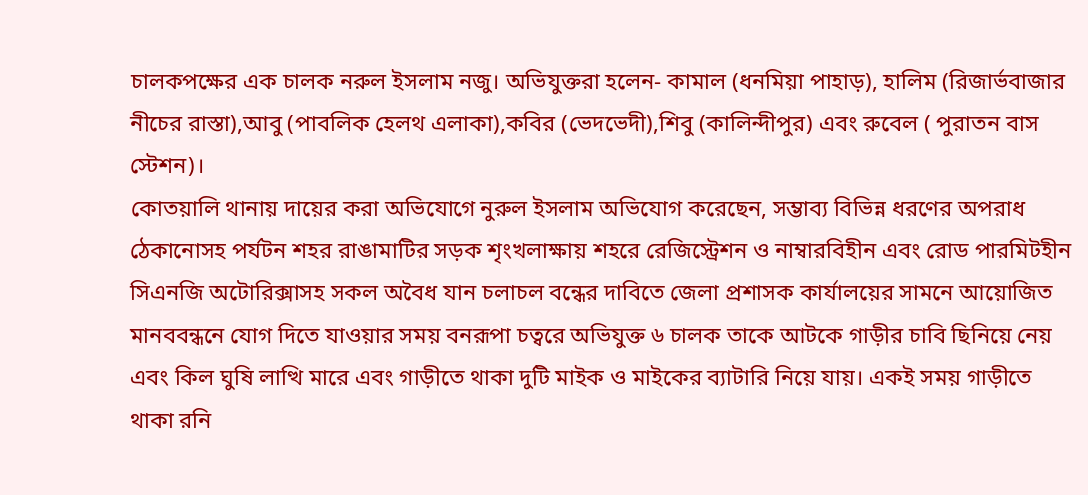চালকপক্ষের এক চালক নরুল ইসলাম নজু। অভিযুক্তরা হলেন- কামাল (ধনমিয়া পাহাড়), হালিম (রিজার্ভবাজার নীচের রাস্তা),আবু (পাবলিক হেলথ এলাকা),কবির (ভেদভেদী),শিবু (কালিন্দীপুর) এবং রুবেল ( পুরাতন বাস স্টেশন)।
কোতয়ালি থানায় দায়ের করা অভিযোগে নুরুল ইসলাম অভিযোগ করেছেন, সম্ভাব্য বিভিন্ন ধরণের অপরাধ ঠেকানোসহ পর্যটন শহর রাঙামাটির সড়ক শৃংখলাক্ষায় শহরে রেজিস্ট্রেশন ও নাম্বারবিহীন এবং রোড পারমিটহীন সিএনজি অটোরিক্সাসহ সকল অবৈধ যান চলাচল বন্ধের দাবিতে জেলা প্রশাসক কার্যালয়ের সামনে আয়োজিত মানববন্ধনে যোগ দিতে যাওয়ার সময় বনরূপা চত্বরে অভিযুক্ত ৬ চালক তাকে আটকে গাড়ীর চাবি ছিনিয়ে নেয় এবং কিল ঘুষি লাত্থি মারে এবং গাড়ীতে থাকা দুটি মাইক ও মাইকের ব্যাটারি নিয়ে যায়। একই সময় গাড়ীতে থাকা রনি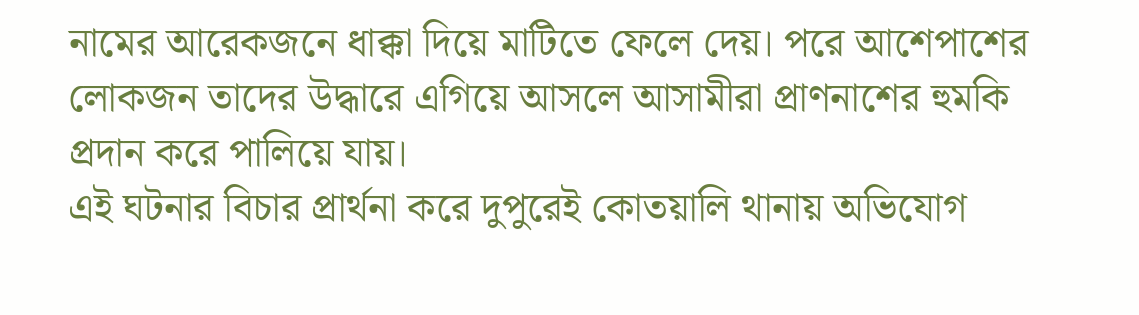নামের আরেকজনে ধাক্কা দিয়ে মাটিতে ফেলে দেয়। পরে আশেপাশের লোকজন তাদের উদ্ধারে এগিয়ে আসলে আসামীরা প্রাণনাশের হুমকি প্রদান করে পালিয়ে যায়।
এই ঘটনার বিচার প্রার্থনা করে দুপুরেই কোতয়ালি থানায় অভিযোগ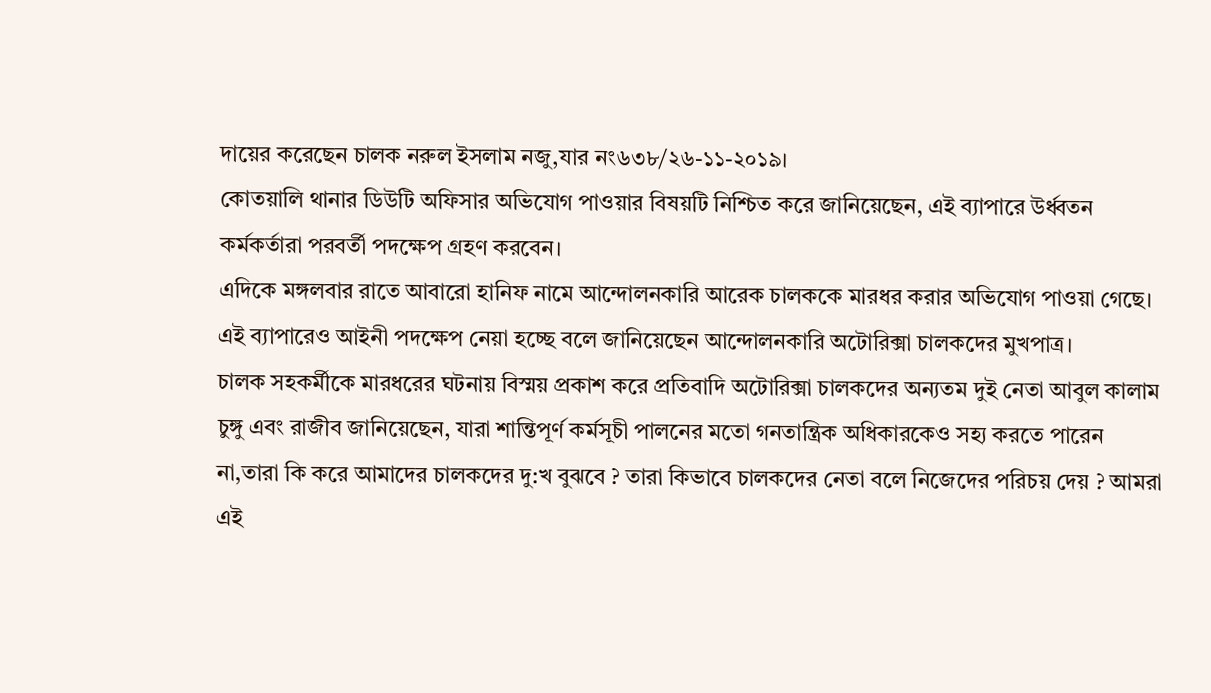দায়ের করেছেন চালক নরুল ইসলাম নজু,যার নং৬৩৮/২৬-১১-২০১৯।
কোতয়ালি থানার ডিউটি অফিসার অভিযোগ পাওয়ার বিষয়টি নিশ্চিত করে জানিয়েছেন, এই ব্যাপারে উর্ধ্বতন কর্মকর্তারা পরবর্তী পদক্ষেপ গ্রহণ করবেন।
এদিকে মঙ্গলবার রাতে আবারো হানিফ নামে আন্দোলনকারি আরেক চালককে মারধর করার অভিযোগ পাওয়া গেছে। এই ব্যাপারেও আইনী পদক্ষেপ নেয়া হচ্ছে বলে জানিয়েছেন আন্দোলনকারি অটোরিক্সা চালকদের মুখপাত্র।
চালক সহকর্মীকে মারধরের ঘটনায় বিস্ময় প্রকাশ করে প্রতিবাদি অটোরিক্সা চালকদের অন্যতম দুই নেতা আবুল কালাম চুঙ্গু এবং রাজীব জানিয়েছেন, যারা শান্তিপূর্ণ কর্মসূচী পালনের মতো গনতান্ত্রিক অধিকারকেও সহ্য করতে পারেন না,তারা কি করে আমাদের চালকদের দু:খ বুঝবে ? তারা কিভাবে চালকদের নেতা বলে নিজেদের পরিচয় দেয় ? আমরা এই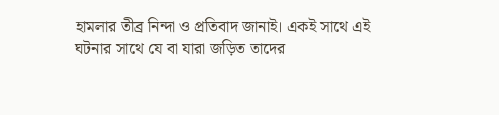হামলার তীব্র নিন্দা ও প্রতিবাদ জানাই। একই সাথে এই ঘটনার সাথে যে বা যারা জড়িত তাদের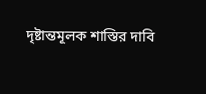দৃষ্টান্তমূলক শাস্তির দাবি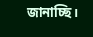জানাচ্ছি।